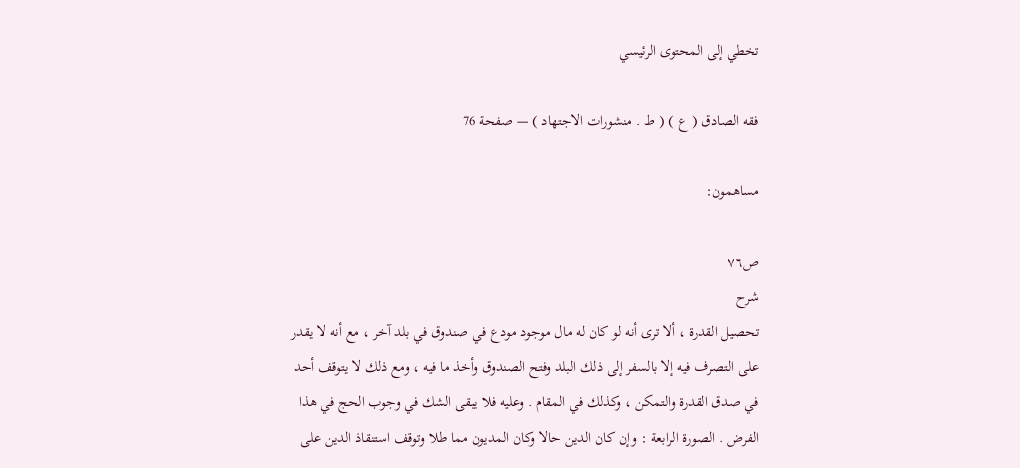تخطي إلى المحتوى الرئيسي

فقه الصادق ( ع ) ( ط . منشورات الاجتهاد ) — صفحة 76

مساهمون:

ص٧٦
شرح
تحصيل القدرة ، ألا ترى أنه لو كان له مال موجود مودع في صندوق في بلد آخر ، مع أنه لا يقدر على التصرف فيه إلا بالسفر إلى ذلك البلد وفتح الصندوق وأخذ ما فيه ، ومع ذلك لا يتوقف أحد في صدق القدرة والتمكن ، وكذلك في المقام . وعليه فلا يبقى الشك في وجوب الحج في هذا الفرض . الصورة الرابعة : وإن كان الدين حالا وكان المديون مما طلا وتوقف استنقاذ الدين على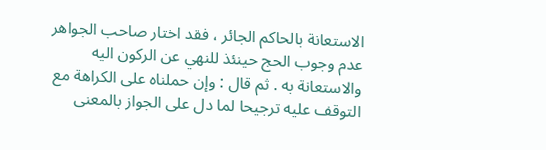الاستعانة بالحاكم الجائر ، فقد اختار صاحب الجواهر عدم وجوب الحج حينئذ للنهي عن الركون اليه والاستعانة به . ثم قال : وإن حملناه على الكراهة مع التوقف عليه ترجيحا لما دل على الجواز بالمعنى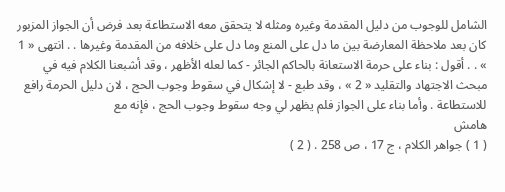الشامل للوجوب من دليل المقدمة وغيره ومثله لا يتحقق معه الاستطاعة بعد فرض أن الجواز المزبور كان بعد ملاحظة المعارضة بين ما دل على المنع وما دل على خلافه من المقدمة وغيرها . . انتهى « 1 » . . أقول : بناء على حرمة الاستعانة بالحاكم الجائر - كما لعله الأظهر ، وقد أشبعنا الكلام فيه في مبحث الاجتهاد والتقليد « 2 » ، وقد طبع - لا إشكال في سقوط وجوب الحج ، لان دليل الحرمة رافع للاستطاعة . وأما بناء على الجواز فلم يظهر لي وجه سقوط وجوب الحج ، فإنه مع
هامش
( 1 ) جواهر الكلام ، ج 17 ، ص 258 . ( 2 )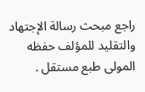راجع مبحث رسالة الإجتهاد والتقليد للمؤلف حفظه المولى طبع مستقل .